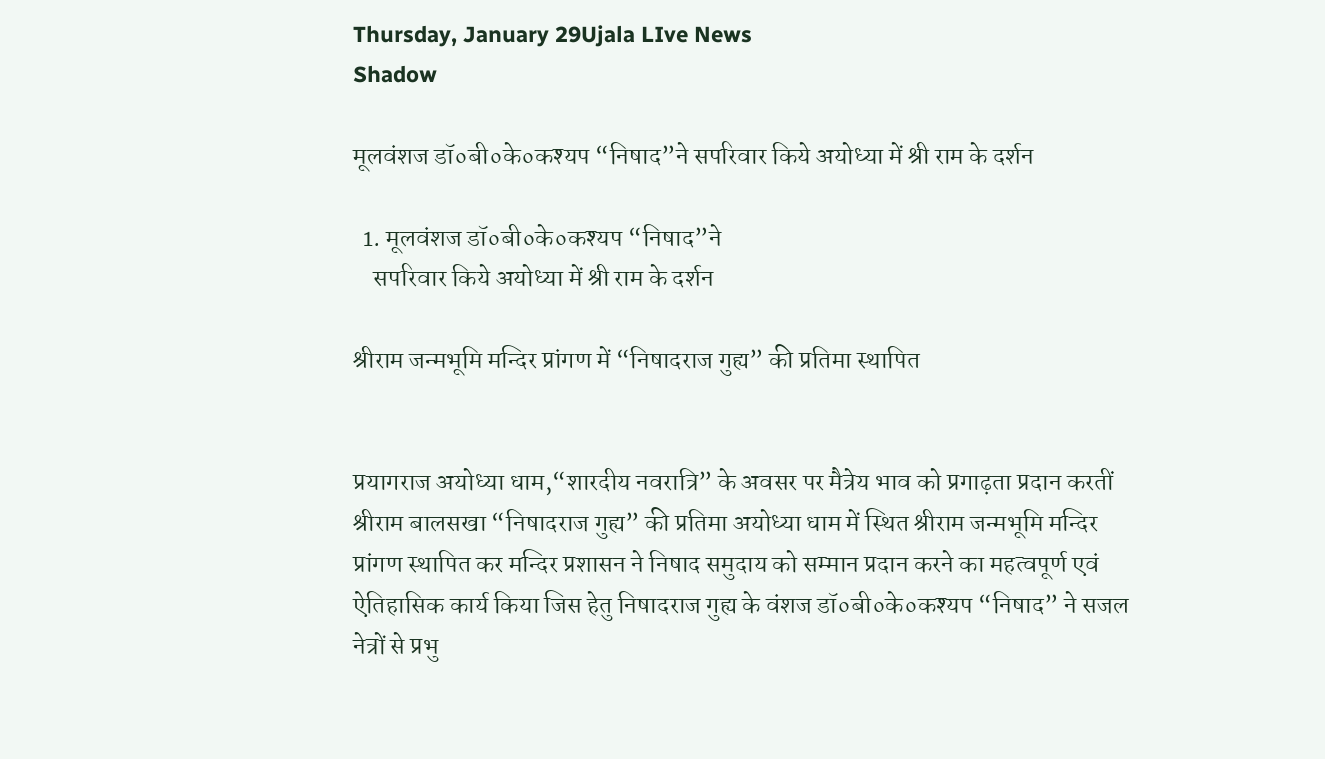Thursday, January 29Ujala LIve News
Shadow

मूलवंशज डॉ०बी०के०कश्यप “निषाद”ने सपरिवार किये अयोध्या में श्री राम के दर्शन

  1. मूलवंशज डॉ०बी०के०कश्यप “निषाद”ने
    सपरिवार किये अयोध्या में श्री राम के दर्शन

श्रीराम जन्मभूमि मन्दिर प्रांगण में “निषादराज गुह्य” की प्रतिमा स्थापित


प्रयागराज अयोध्या धाम,“शारदीय नवरात्रि” के अवसर पर मैत्रेय भाव को प्रगाढ़ता प्रदान करतीं श्रीराम बालसखा “निषादराज गुह्य” की प्रतिमा अयोध्या धाम में स्थित श्रीराम जन्मभूमि मन्दिर प्रांगण स्थापित कर मन्दिर प्रशासन ने निषाद समुदाय को सम्मान प्रदान करने का महत्वपूर्ण एवं ऐतिहासिक कार्य किया जिस हेतु निषादराज गुह्य के वंशज डॉ०बी०के०कश्यप “निषाद” ने सजल नेत्रों से प्रभु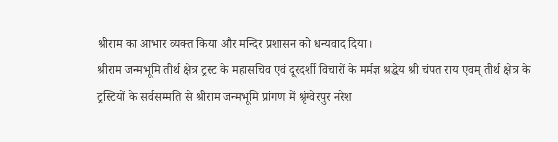श्रीराम का आभार व्यक्त किया और मन्दिर प्रशासन को धन्यवाद दिया।
श्रीराम जन्मभूमि तीर्थ क्षेत्र ट्रस्ट के महासचिव एवं दूरदर्शी विचारों के मर्मज्ञ श्रद्धेय श्री चंपत राय एवम् तीर्थ क्षेत्र के ट्रस्टियों के सर्वसम्मति से श्रीराम जन्मभूमि प्रांगण में श्रृंग्वेरपुर नरेश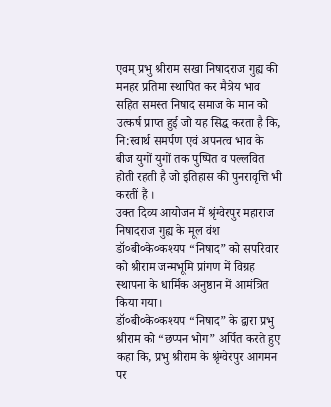एवम् प्रभु श्रीराम सखा निषादराज गुह्य की मनहर प्रतिमा स्थापित कर मैत्रेय भाव सहित समस्त निषाद समाज के मान को उत्कर्ष प्राप्त हुई जो यह सिद्ध करता है कि, नि:स्वार्थ समर्पण एवं अपनत्व भाव के बीज युगों युगों तक पुष्पित व पल्लवित होती रहती है जो इतिहास की पुनरावृत्ति भी करतीं हैं ।
उक्त दिव्य आयोजन में श्रृंग्वेरपुर महाराज निषादराज गुह्य के मूल वंश डॉ०बी०के०कश्यप “निषाद” को सपरिवार को श्रीराम जन्मभूमि प्रांगण में विग्रह स्थापना के धार्मिक अनुष्ठान में आमंत्रित किया गया।
डॉ०बी०के०कश्यप “निषाद” के द्वारा प्रभु श्रीराम को “छप्पन भोग” अर्पित करते हुए कहा कि, प्रभु श्रीराम के श्रृंग्वेरपुर आगमन पर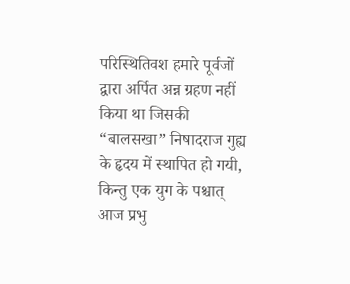परिस्थितिवश हमारे पूर्वजों द्वारा अर्पित अन्न ग्रहण नहीं किया था जिसकी “बालसखा” निषादराज गुह्य के हृदय में स्थापित हो गयी, किन्तु एक युग के पश्चात् आज प्रभु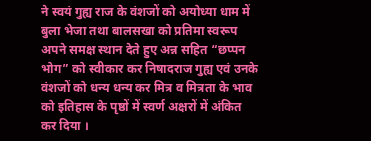ने स्वयं गुह्य राज के वंशजों को अयोध्या धाम में बुला भेजा तथा बालसखा को प्रतिमा स्वरूप अपने समक्ष स्थान देते हुए अन्न सहित “छप्पन भोग” को स्वीकार कर निषादराज गुह्य एवं उनके वंशजों को धन्य धन्य कर मित्र व मित्रता के भाव को इतिहास के पृष्ठों में स्वर्ण अक्षरों में अंकित कर दिया ।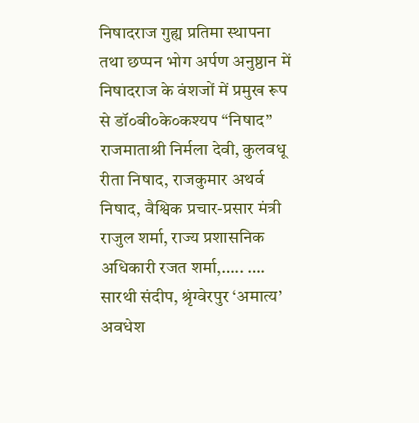निषादराज गुह्य प्रतिमा स्थापना तथा छप्पन भोग अर्पण अनुष्ठान में निषादराज के वंशजों में प्रमुख रूप से डॉ०बी०के०कश्यप “निषाद”
राजमाताश्री निर्मला देवी, कुलवधू रीता निषाद, राजकुमार अथर्व निषाद, वैश्विक प्रचार-प्रसार मंत्री राजुल शर्मा, राज्य प्रशासनिक अधिकारी रजत शर्मा,….. …. सारथी संदीप, श्रृंग्वेरपुर ‘अमात्य’ अवधेश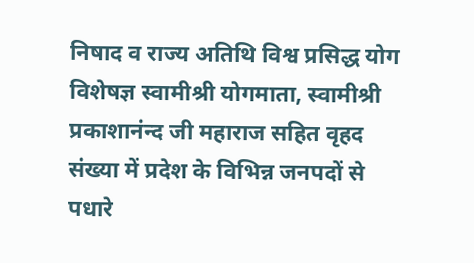निषाद व राज्य अतिथि विश्व प्रसिद्ध योग विशेषज्ञ स्वामीश्री योगमाता, स्वामीश्री प्रकाशानंन्द जी महाराज सहित वृहद संख्या में प्रदेश के विभिन्न जनपदों से पधारे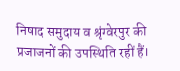निषाद समुदाय व श्रृंग्वेरपुर की प्रजाजनों की उपस्थिति रहीं हैं।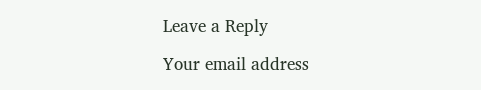Leave a Reply

Your email address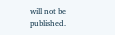will not be published.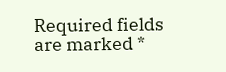Required fields are marked *